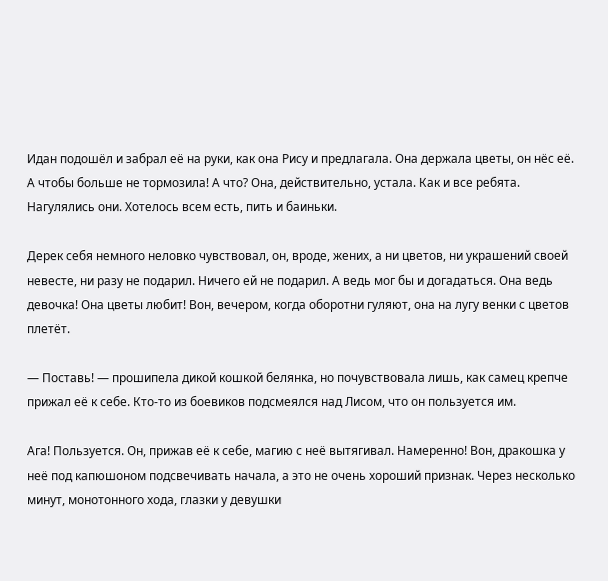Идан подошёл и забрал её на руки, как она Рису и предлагала. Она держала цветы, он нёс её. А чтобы больше не тормозила! А что? Она, действительно, устала. Как и все ребята. Нагулялись они. Хотелось всем есть, пить и баиньки.

Дерек себя немного неловко чувствовал, он, вроде, жених, а ни цветов, ни украшений своей невесте, ни разу не подарил. Ничего ей не подарил. А ведь мог бы и догадаться. Она ведь девочка! Она цветы любит! Вон, вечером, когда оборотни гуляют, она на лугу венки с цветов плетёт.

— Поставь! — прошипела дикой кошкой белянка, но почувствовала лишь, как самец крепче прижал её к себе. Кто-то из боевиков подсмеялся над Лисом, что он пользуется им.

Ага! Пользуется. Он, прижав её к себе, магию с неё вытягивал. Намеренно! Вон, дракошка у неё под капюшоном подсвечивать начала, а это не очень хороший признак. Через несколько минут, монотонного хода, глазки у девушки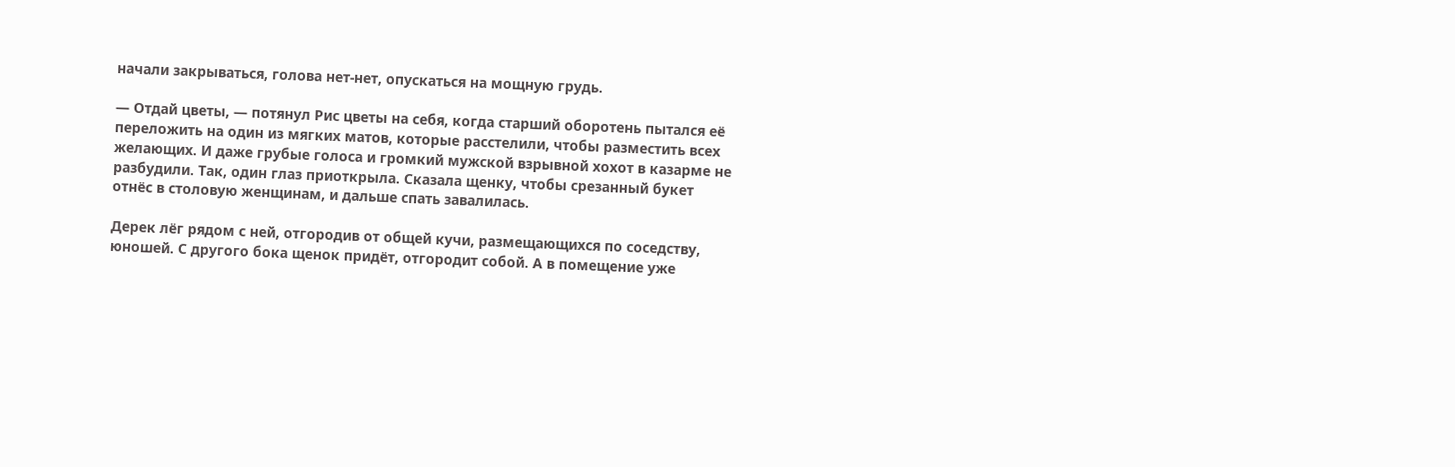начали закрываться, голова нет-нет, опускаться на мощную грудь.

— Отдай цветы, — потянул Рис цветы на себя, когда старший оборотень пытался её переложить на один из мягких матов, которые расстелили, чтобы разместить всех желающих. И даже грубые голоса и громкий мужской взрывной хохот в казарме не разбудили. Так, один глаз приоткрыла. Сказала щенку, чтобы срезанный букет отнёс в столовую женщинам, и дальше спать завалилась.

Дерек лёг рядом с ней, отгородив от общей кучи, размещающихся по соседству, юношей. С другого бока щенок придёт, отгородит собой. А в помещение уже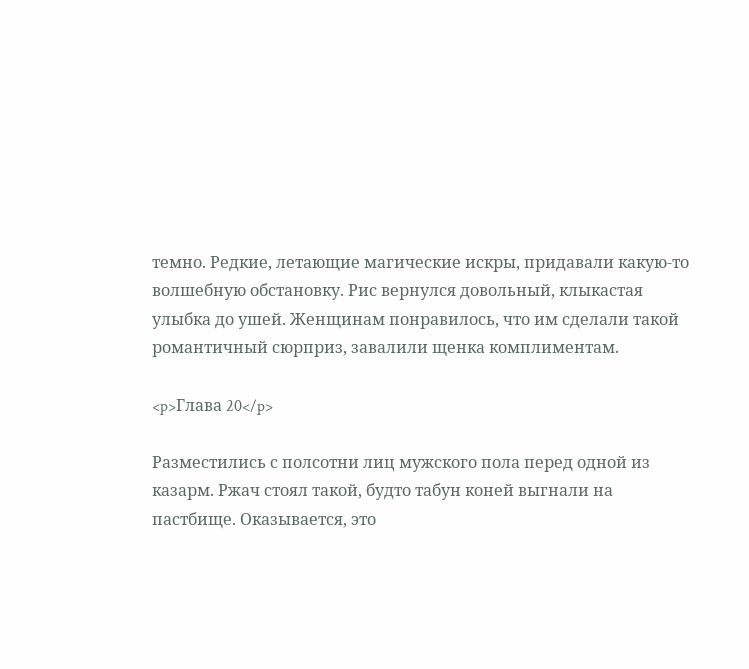темно. Редкие, летающие магические искры, придавали какую-то волшебную обстановку. Рис вернулся довольный, клыкастая улыбка до ушей. Женщинам понравилось, что им сделали такой романтичный сюрприз, завалили щенка комплиментам.

<p>Глава 20</p>

Разместились с полсотни лиц мужского пола перед одной из казарм. Ржач стоял такой, будто табун коней выгнали на пастбище. Оказывается, это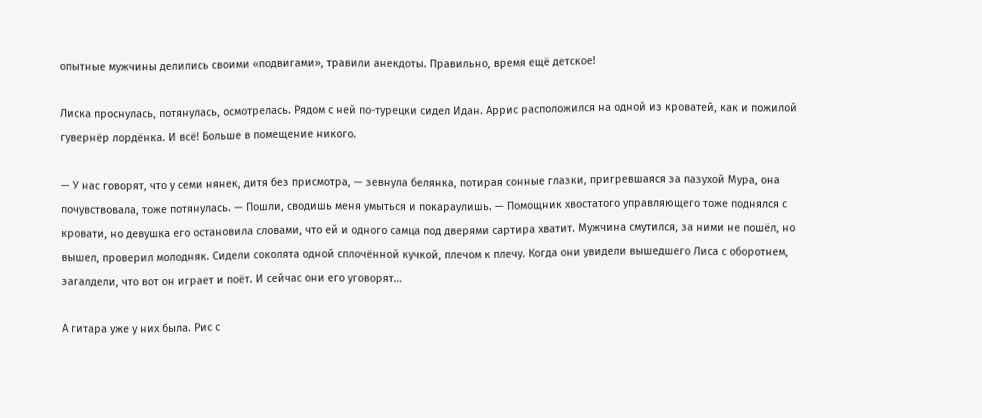опытные мужчины делились своими «подвигами», травили анекдоты. Правильно, время ещё детское!

Лиска проснулась, потянулась, осмотрелась. Рядом с ней по-турецки сидел Идан. Аррис расположился на одной из кроватей, как и пожилой гувернёр лордёнка. И всё! Больше в помещение никого.

— У нас говорят, что у семи нянек, дитя без присмотра, — зевнула белянка, потирая сонные глазки, пригревшаяся за пазухой Мура, она почувствовала, тоже потянулась. — Пошли, сводишь меня умыться и покараулишь. — Помощник хвостатого управляющего тоже поднялся с кровати, но девушка его остановила словами, что ей и одного самца под дверями сартира хватит. Мужчина смутился, за ними не пошёл, но вышел, проверил молодняк. Сидели соколята одной сплочённой кучкой, плечом к плечу. Когда они увидели вышедшего Лиса с оборотнем, загалдели, что вот он играет и поёт. И сейчас они его уговорят…

А гитара уже у них была. Рис с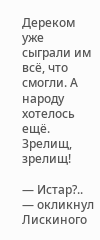Дереком уже сыграли им всё, что смогли. А народу хотелось ещё. Зрелищ, зрелищ!

— Истар?.. — окликнул Лискиного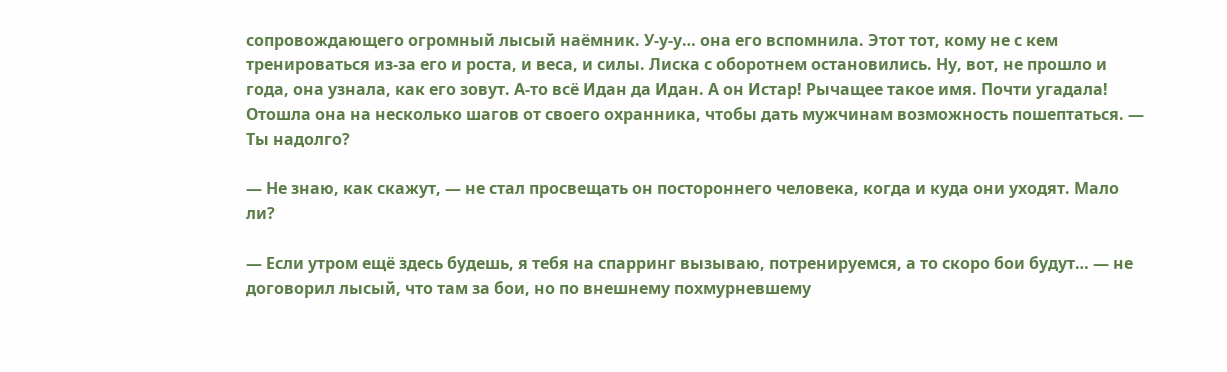сопровождающего огромный лысый наёмник. У-у-у… она его вспомнила. Этот тот, кому не с кем тренироваться из-за его и роста, и веса, и силы. Лиска с оборотнем остановились. Ну, вот, не прошло и года, она узнала, как его зовут. А-то всё Идан да Идан. А он Истар! Рычащее такое имя. Почти угадала! Отошла она на несколько шагов от своего охранника, чтобы дать мужчинам возможность пошептаться. — Ты надолго?

— Не знаю, как скажут, — не стал просвещать он постороннего человека, когда и куда они уходят. Мало ли?

— Если утром ещё здесь будешь, я тебя на спарринг вызываю, потренируемся, а то скоро бои будут… — не договорил лысый, что там за бои, но по внешнему похмурневшему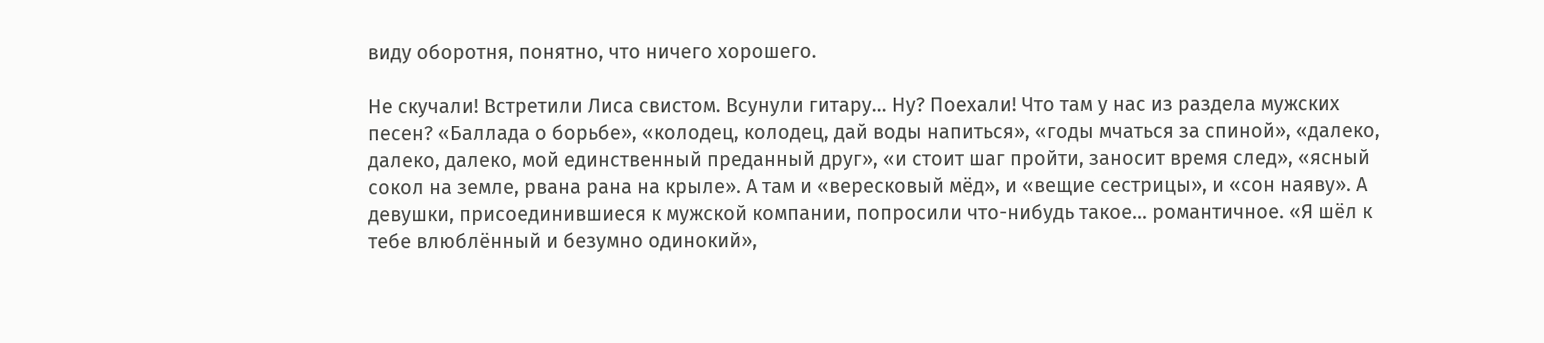виду оборотня, понятно, что ничего хорошего.

Не скучали! Встретили Лиса свистом. Всунули гитару… Ну? Поехали! Что там у нас из раздела мужских песен? «Баллада о борьбе», «колодец, колодец, дай воды напиться», «годы мчаться за спиной», «далеко, далеко, далеко, мой единственный преданный друг», «и стоит шаг пройти, заносит время след», «ясный сокол на земле, рвана рана на крыле». А там и «вересковый мёд», и «вещие сестрицы», и «сон наяву». А девушки, присоединившиеся к мужской компании, попросили что-нибудь такое… романтичное. «Я шёл к тебе влюблённый и безумно одинокий»,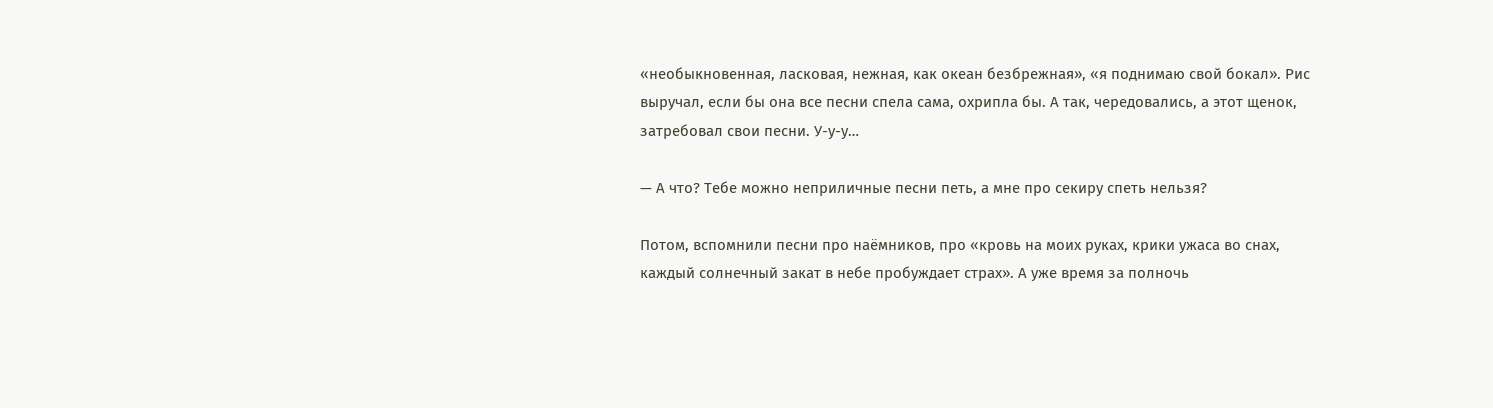«необыкновенная, ласковая, нежная, как океан безбрежная», «я поднимаю свой бокал». Рис выручал, если бы она все песни спела сама, охрипла бы. А так, чередовались, а этот щенок, затребовал свои песни. У-у-у…

— А что? Тебе можно неприличные песни петь, а мне про секиру спеть нельзя?

Потом, вспомнили песни про наёмников, про «кровь на моих руках, крики ужаса во снах, каждый солнечный закат в небе пробуждает страх». А уже время за полночь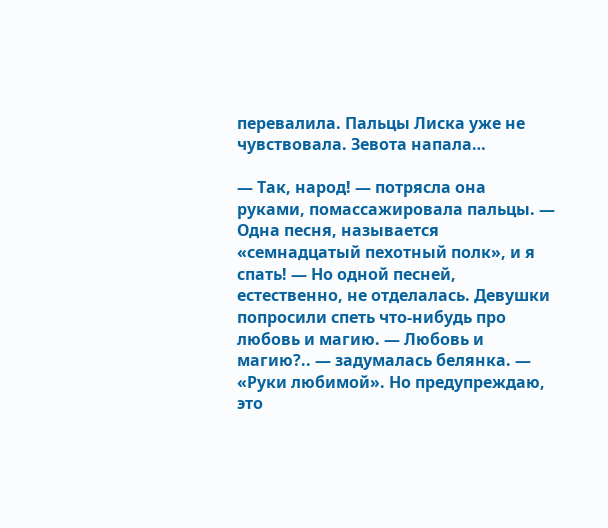перевалила. Пальцы Лиска уже не чувствовала. Зевота напала…

— Так, народ! — потрясла она руками, помассажировала пальцы. — Одна песня, называется «семнадцатый пехотный полк», и я спать! — Но одной песней, естественно, не отделалась. Девушки попросили спеть что-нибудь про любовь и магию. — Любовь и магию?.. — задумалась белянка. — «Руки любимой». Но предупреждаю, это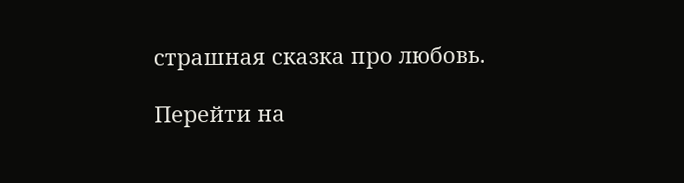страшная сказка про любовь.

Перейти на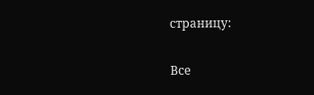страницу:

Все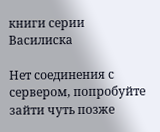книги серии Василиска

Нет соединения с сервером, попробуйте зайти чуть позже